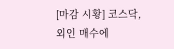[마감 시황] 코스닥, 외인 매수에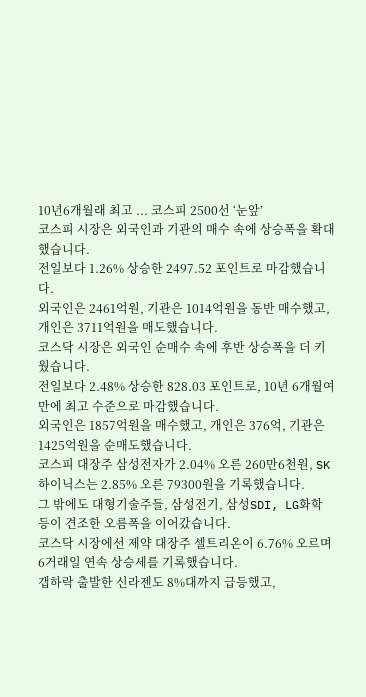10년6개월래 최고 ... 코스피 2500선 ‘눈앞’
코스피 시장은 외국인과 기관의 매수 속에 상승폭을 확대했습니다.
전일보다 1.26% 상승한 2497.52 포인트로 마감했습니다.
외국인은 2461억원, 기관은 1014억원을 동반 매수했고, 개인은 3711억원을 매도했습니다.
코스닥 시장은 외국인 순매수 속에 후반 상승폭을 더 키웠습니다.
전일보다 2.48% 상승한 828.03 포인트로, 10년 6개월여만에 최고 수준으로 마감했습니다.
외국인은 1857억원을 매수했고, 개인은 376억, 기관은 1425억원을 순매도했습니다.
코스피 대장주 삼성전자가 2.04% 오른 260만6천원, SK하이닉스는 2.85% 오른 79300원을 기록했습니다.
그 밖에도 대형기술주들, 삼성전기, 삼성SDI, LG화학 등이 견조한 오름폭을 이어갔습니다.
코스닥 시장에선 제약 대장주 셀트리온이 6.76% 오르며 6거래일 연속 상승세를 기록했습니다.
갭하락 출발한 신라젠도 8%대까지 급등했고,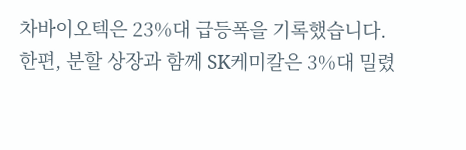차바이오텍은 23%대 급등폭을 기록했습니다.
한편, 분할 상장과 함께 SK케미칼은 3%대 밀렸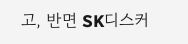고, 반면 SK디스커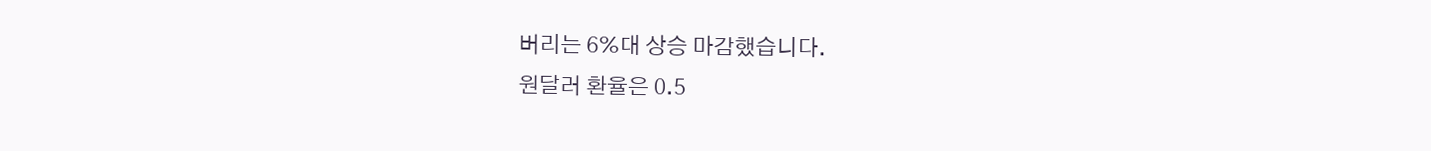버리는 6%대 상승 마감했습니다.
원달러 환율은 0.5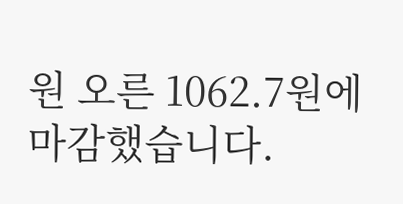원 오른 1062.7원에 마감했습니다.